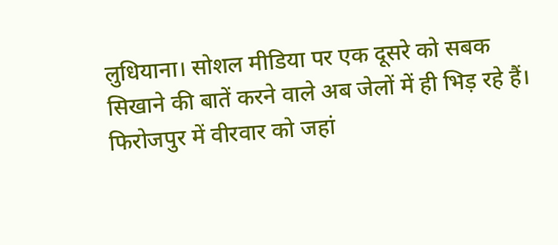लुधियाना। सोशल मीडिया पर एक दूसरे को सबक सिखाने की बातें करने वाले अब जेलों में ही भिड़ रहे हैं। फिरोजपुर में वीरवार को जहां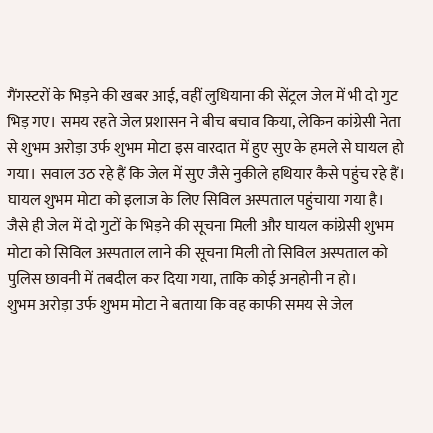गैंगस्टरों के भिड़ने की खबर आई, वहीं लुधियाना की सेंट्रल जेल में भी दो गुट भिड़ गए। समय रहते जेल प्रशासन ने बीच बचाव किया, लेकिन कांग्रेसी नेता से शुभम अरोड़ा उर्फ शुभम मोटा इस वारदात में हुए सुए के हमले से घायल हो गया। सवाल उठ रहे हैं कि जेल में सुए जैसे नुकीले हथियार कैसे पहुंच रहे हैं। घायल शुभम मोटा को इलाज के लिए सिविल अस्पताल पहुंचाया गया है। जैसे ही जेल में दो गुटों के भिड़ने की सूचना मिली और घायल कांग्रेसी शुभम मोटा को सिविल अस्पताल लाने की सूचना मिली तो सिविल अस्पताल को पुलिस छावनी में तबदील कर दिया गया, ताकि कोई अनहोनी न हो।
शुभम अरोड़ा उर्फ शुभम मोटा ने बताया कि वह काफी समय से जेल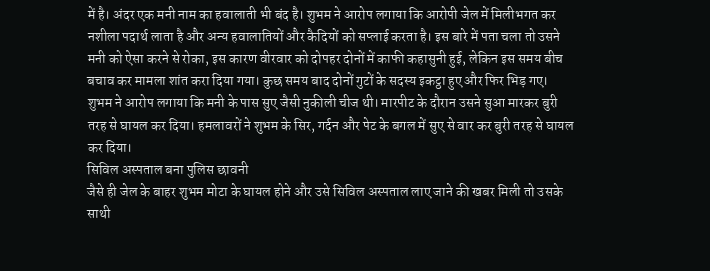में है। अंदर एक मनी नाम का हवालाती भी बंद है। शुभम ने आरोप लगाया कि आरोपी जेल में मिलीभगत कर नशीला पदार्थ लाता है और अन्य हवालातियों और कैदियों को सप्लाई करता है। इस बारे में पता चला तो उसने मनी को ऐसा करने से रोका, इस कारण वीरवार को दोपहर दोनों में काफी कहासुनी हुई, लेकिन इस समय बीच बचाव कर मामला शांत करा दिया गया। कुछ समय बाद दोनों गुटों के सदस्य इकट्ठा हुए और फिर भिड़ गए। शुभम ने आरोप लगाया कि मनी के पास सुए जैसी नुकीली चीज थी। मारपीट के दौरान उसने सुआ मारकर बुरी तरह से घायल कर दिया। हमलावरों ने शुभम के सिर, गर्दन और पेट के बगल में सुए से वार कर बुरी तरह से घायल कर दिया।
सिविल अस्पताल बना पुलिस छावनी
जैसे ही जेल के बाहर शुभम मोटा के घायल होने और उसे सिविल अस्पताल लाए जाने की खबर मिली तो उसके साथी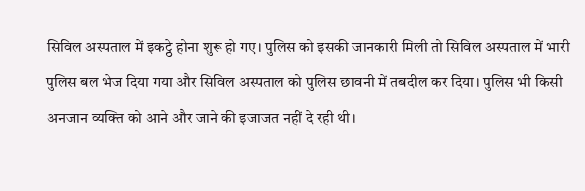सिविल अस्पताल में इकट्ठे होना शुरू हो गए। पुलिस को इसकी जानकारी मिली तो सिविल अस्पताल में भारी पुलिस बल भेज दिया गया और सिविल अस्पताल को पुलिस छावनी में तबदील कर दिया। पुलिस भी किसी अनजान व्यक्ति को आने और जाने की इजाजत नहीं दे रही थी।